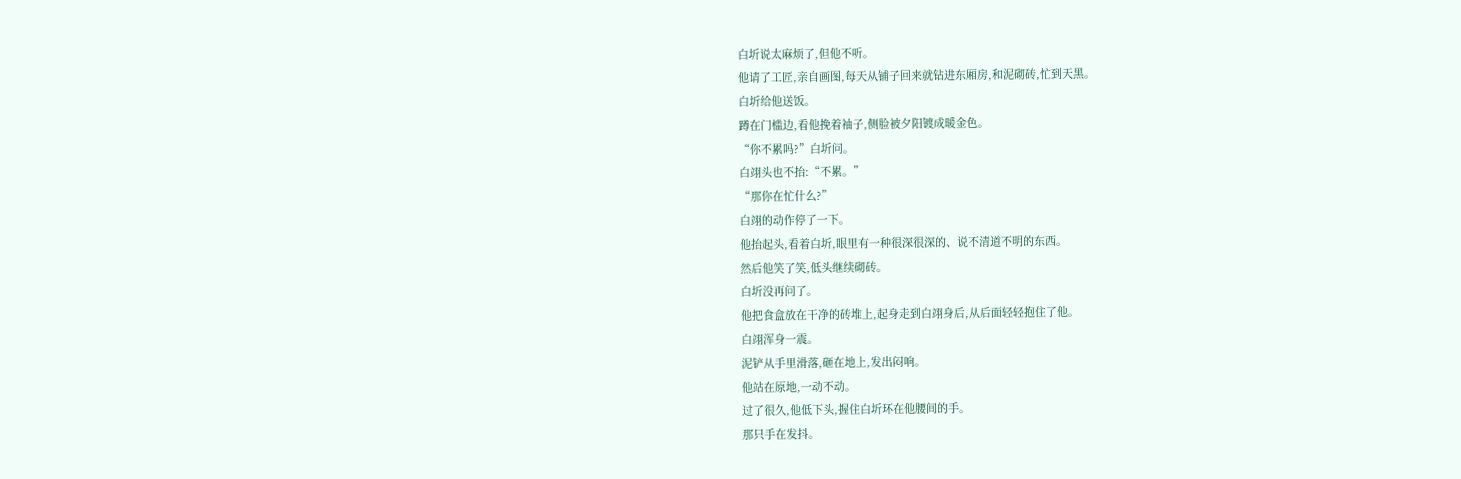白圻说太麻烦了,但他不听。
他请了工匠,亲自画图,每天从铺子回来就钻进东厢房,和泥砌砖,忙到天黑。
白圻给他送饭。
蹲在门槛边,看他挽着袖子,侧脸被夕阳镀成暖金色。
“你不累吗?”白圻问。
白翊头也不抬:“不累。”
“那你在忙什么?”
白翊的动作停了一下。
他抬起头,看着白圻,眼里有一种很深很深的、说不清道不明的东西。
然后他笑了笑,低头继续砌砖。
白圻没再问了。
他把食盒放在干净的砖堆上,起身走到白翊身后,从后面轻轻抱住了他。
白翊浑身一震。
泥铲从手里滑落,砸在地上,发出闷响。
他站在原地,一动不动。
过了很久,他低下头,握住白圻环在他腰间的手。
那只手在发抖。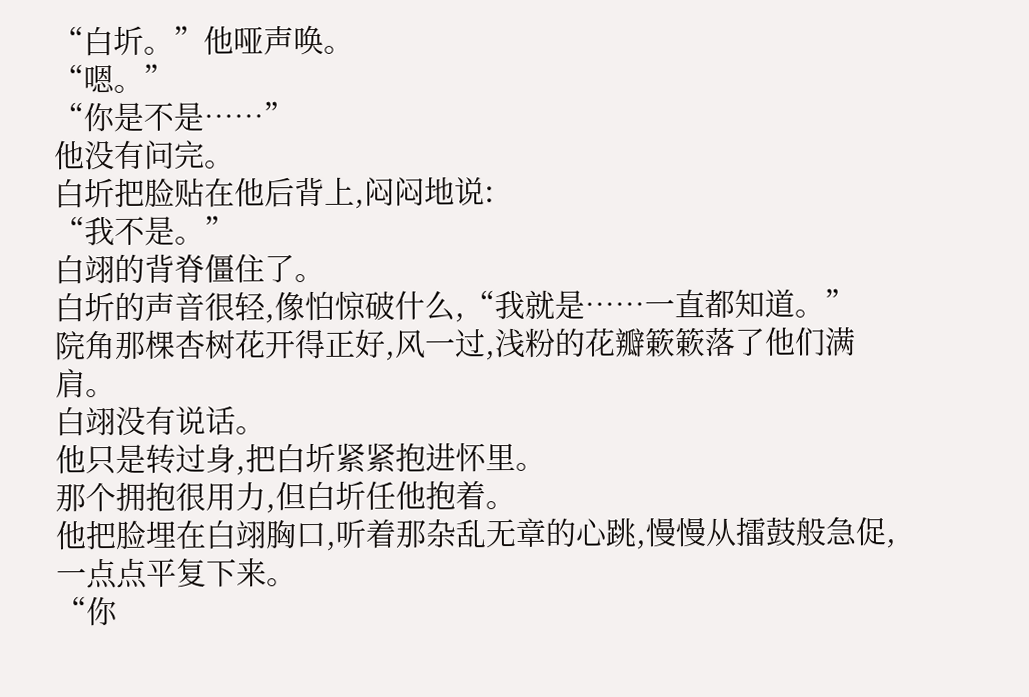“白圻。”他哑声唤。
“嗯。”
“你是不是……”
他没有问完。
白圻把脸贴在他后背上,闷闷地说:
“我不是。”
白翊的背脊僵住了。
白圻的声音很轻,像怕惊破什么,“我就是……一直都知道。”
院角那棵杏树花开得正好,风一过,浅粉的花瓣簌簌落了他们满肩。
白翊没有说话。
他只是转过身,把白圻紧紧抱进怀里。
那个拥抱很用力,但白圻任他抱着。
他把脸埋在白翊胸口,听着那杂乱无章的心跳,慢慢从擂鼓般急促,一点点平复下来。
“你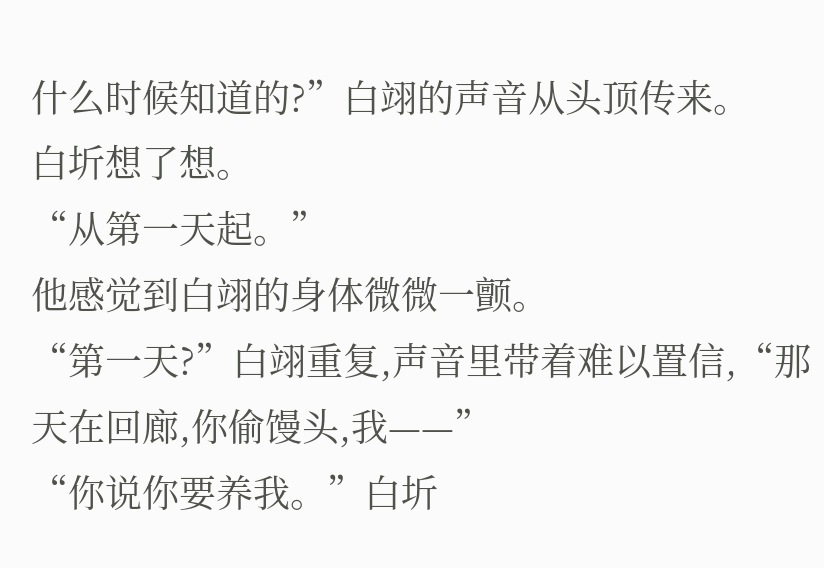什么时候知道的?”白翊的声音从头顶传来。
白圻想了想。
“从第一天起。”
他感觉到白翊的身体微微一颤。
“第一天?”白翊重复,声音里带着难以置信,“那天在回廊,你偷馒头,我——”
“你说你要养我。”白圻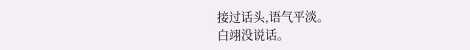接过话头,语气平淡。
白翊没说话。